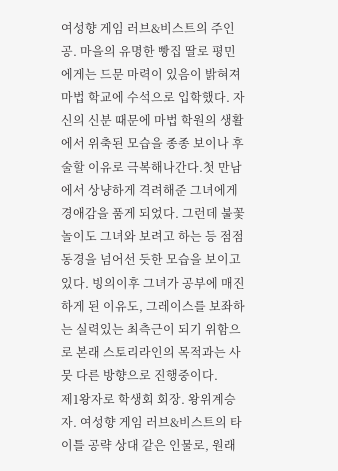여성향 게임 러브&비스트의 주인공. 마을의 유명한 빵집 딸로 평민에게는 드문 마력이 있음이 밝혀져 마법 학교에 수석으로 입학했다. 자신의 신분 때문에 마법 학원의 생활에서 위축된 모습을 종종 보이나 후술할 이유로 극복해나간다.첫 만남에서 상냥하게 격려해준 그녀에게 경애감을 품게 되었다. 그런데 불꽃놀이도 그녀와 보려고 하는 등 점점 동경을 넘어선 듯한 모습을 보이고 있다. 빙의이후 그녀가 공부에 매진하게 된 이유도, 그레이스를 보좌하는 실력있는 최측근이 되기 위함으로 본래 스토리라인의 목적과는 사뭇 다른 방향으로 진행중이다.
제1왕자로 학생회 회장. 왕위계승자. 여성향 게임 러브&비스트의 타이틀 공략 상대 같은 인물로, 원래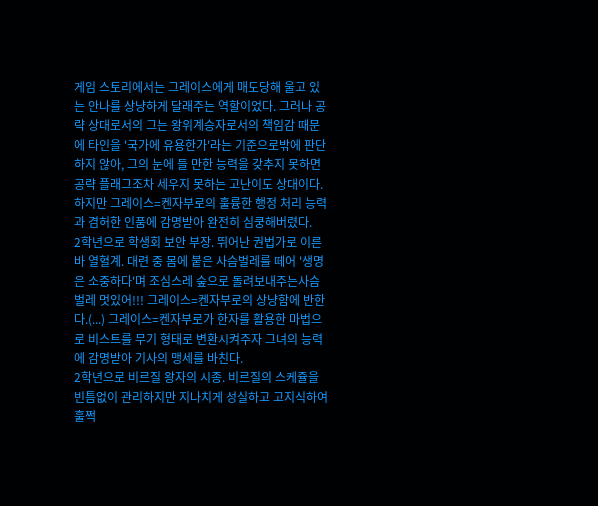게임 스토리에서는 그레이스에게 매도당해 울고 있는 안나를 상냥하게 달래주는 역할이었다. 그러나 공략 상대로서의 그는 왕위계승자로서의 책임감 때문에 타인을 '국가에 유용한가'라는 기준으로밖에 판단하지 않아, 그의 눈에 들 만한 능력을 갖추지 못하면 공략 플래그조차 세우지 못하는 고난이도 상대이다. 하지만 그레이스=켄자부로의 훌륭한 행정 처리 능력과 겸허한 인품에 감명받아 완전히 심쿵해버렸다.
2학년으로 학생회 보안 부장. 뛰어난 권법가로 이른바 열혈계. 대련 중 몸에 붙은 사슴벌레를 떼어 '생명은 소중하다'며 조심스레 숲으로 돌려보내주는사슴벌레 멋있어!!! 그레이스=켄자부로의 상냥함에 반한다.(...) 그레이스=켄자부로가 한자를 활용한 마법으로 비스트를 무기 형태로 변환시켜주자 그녀의 능력에 감명받아 기사의 맹세를 바친다.
2학년으로 비르질 왕자의 시종. 비르질의 스케쥴을 빈틈없이 관리하지만 지나치게 성실하고 고지식하여 훌쩍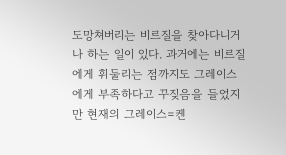도망쳐버리는 비르질을 찾아다니거나 하는 일이 있다. 과거에는 비르질에게 휘둘리는 점까지도 그레이스에게 부족하다고 꾸짖음을 들었지만 현재의 그레이스=켄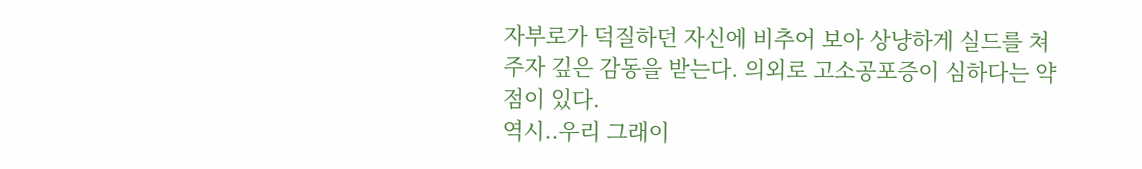자부로가 덕질하던 자신에 비추어 보아 상냥하게 실드를 쳐주자 깊은 감동을 받는다. 의외로 고소공포증이 심하다는 약점이 있다.
역시..우리 그래이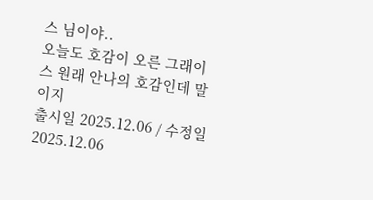스 님이야..
오늘도 호감이 오른 그래이스 원래 안나의 호감인데 말이지
출시일 2025.12.06 / 수정일 2025.12.06